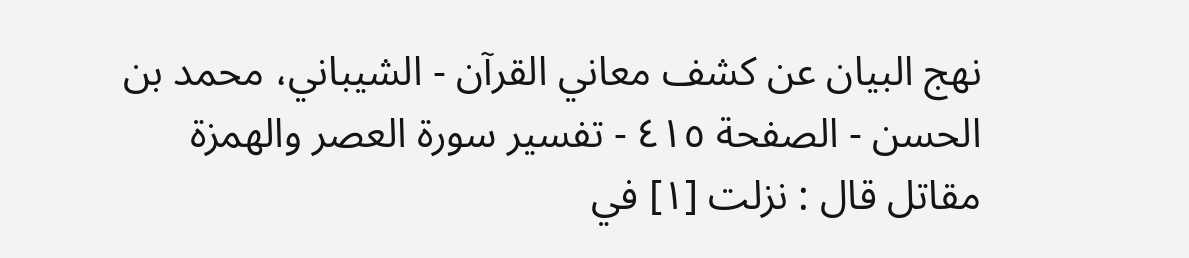نهج البيان عن كشف معاني القرآن - الشيباني، محمد بن الحسن - الصفحة ٤١٥ - تفسير سورة العصر والهمزة
مقاتل قال : نزلت [١] في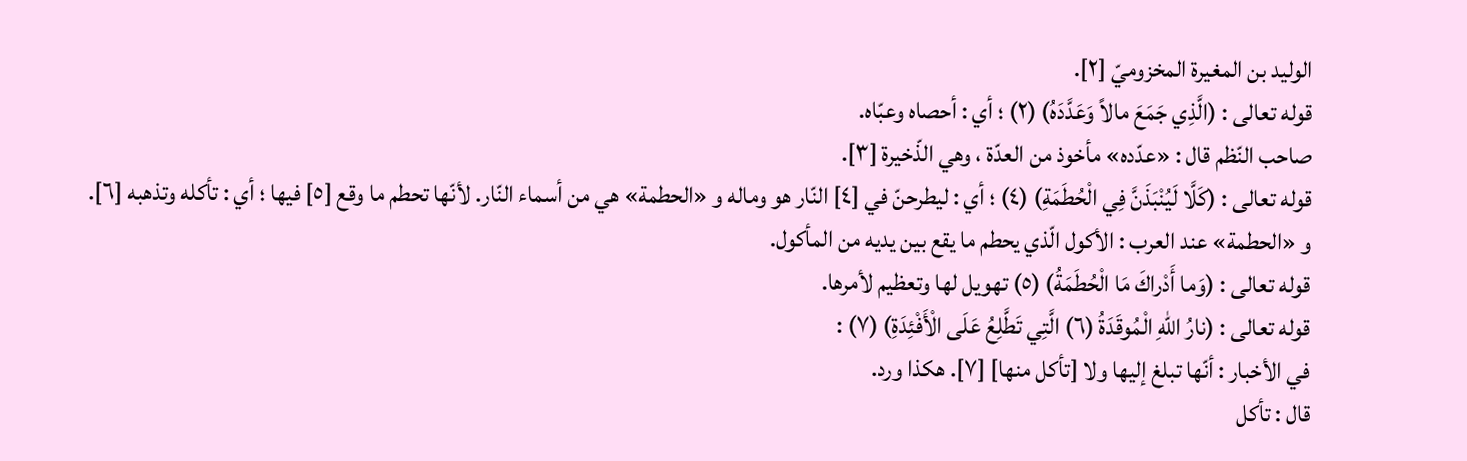الوليد بن المغيرة المخزوميّ [٢].
قوله تعالى : (الَّذِي جَمَعَ مالاً وَعَدَّدَهُ) (٢) ؛ أي : أحصاه وعبّاه.
صاحب النّظم قال : «عدّده» مأخوذ من العدّة ، وهي الذّخيرة [٣].
قوله تعالى : (كَلَّا لَيُنْبَذَنَّ فِي الْحُطَمَةِ) (٤) ؛ أي : ليطرحنّ في [٤] النّار هو وماله و «الحطمة» هي من أسماء النّار. لأنّها تحطم ما وقع [٥] فيها ؛ أي : تأكله وتذهبه [٦].
و «الحطمة» عند العرب : الأكول الّذي يحطم ما يقع بين يديه من المأكول.
قوله تعالى : (وَما أَدْراكَ مَا الْحُطَمَةُ) (٥) تهويل لها وتعظيم لأمرها.
قوله تعالى : (نارُ اللهِ الْمُوقَدَةُ (٦) الَّتِي تَطَّلِعُ عَلَى الْأَفْئِدَةِ) (٧) :
في الأخبار : أنّها تبلغ إليها ولا [تأكل منها] [٧]. هكذا ورد.
قال : تأكل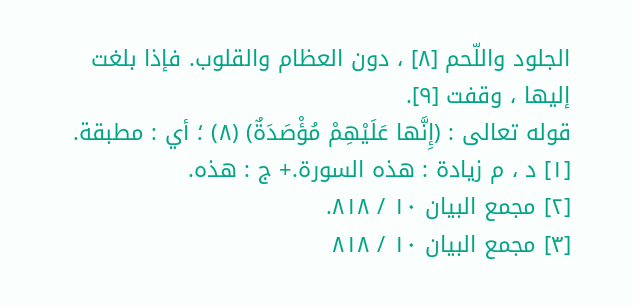الجلود واللّحم [٨] ، دون العظام والقلوب. فإذا بلغت إليها ، وقفت [٩].
قوله تعالى : (إِنَّها عَلَيْهِمْ مُؤْصَدَةٌ) (٨) ؛ أي : مطبقة.
[١] د ، م زيادة : هذه السورة.+ ج : هذه.
[٢] مجمع البيان ١٠ / ٨١٨.
[٣] مجمع البيان ١٠ / ٨١٨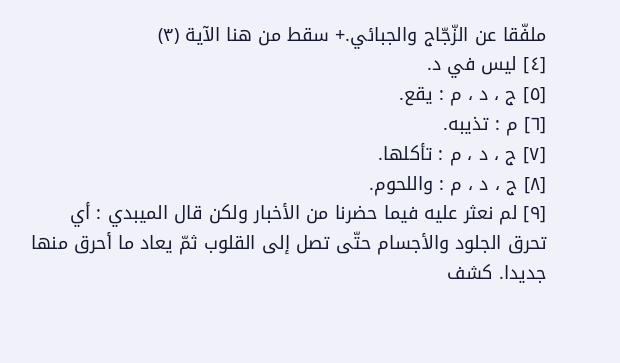ملفّقا عن الزّجّاج والجبائي.+ سقط من هنا الآية (٣)
[٤] ليس في د.
[٥] ج ، د ، م : يقع.
[٦] م : تذيبه.
[٧] ج ، د ، م : تأكلها.
[٨] ج ، د ، م : واللحوم.
[٩] لم نعثر عليه فيما حضرنا من الأخبار ولكن قال الميبدي : أي تحرق الجلود والأجسام حتّى تصل إلى القلوب ثمّ يعاد ما أحرق منها جديدا. كشف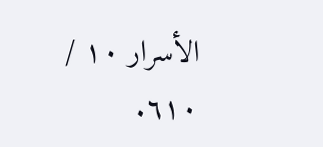الأسرار ١٠ / ٦١٠.